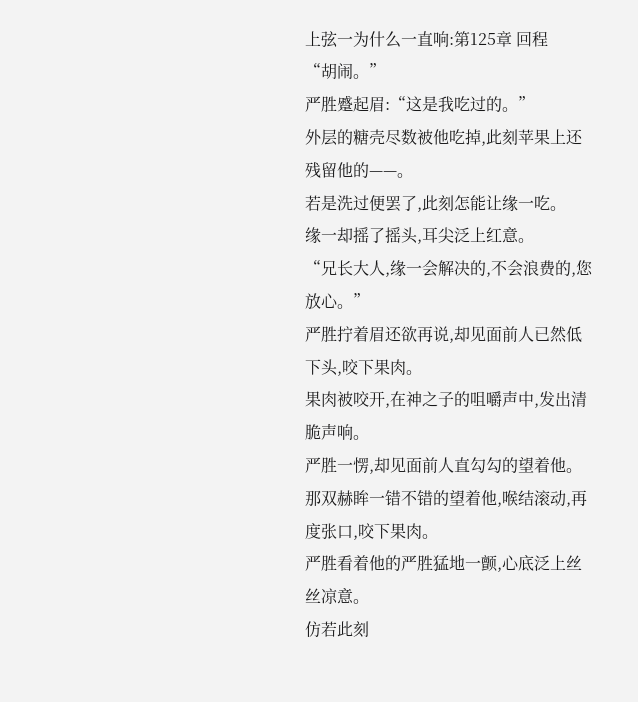上弦一为什么一直响:第125章 回程
“胡闹。”
严胜蹙起眉:“这是我吃过的。”
外层的糖壳尽数被他吃掉,此刻苹果上还残留他的——。
若是洗过便罢了,此刻怎能让缘一吃。
缘一却摇了摇头,耳尖泛上红意。
“兄长大人,缘一会解决的,不会浪费的,您放心。”
严胜拧着眉还欲再说,却见面前人已然低下头,咬下果肉。
果肉被咬开,在神之子的咀嚼声中,发出清脆声响。
严胜一愣,却见面前人直勾勾的望着他。
那双赫眸一错不错的望着他,喉结滚动,再度张口,咬下果肉。
严胜看着他的严胜猛地一颤,心底泛上丝丝凉意。
仿若此刻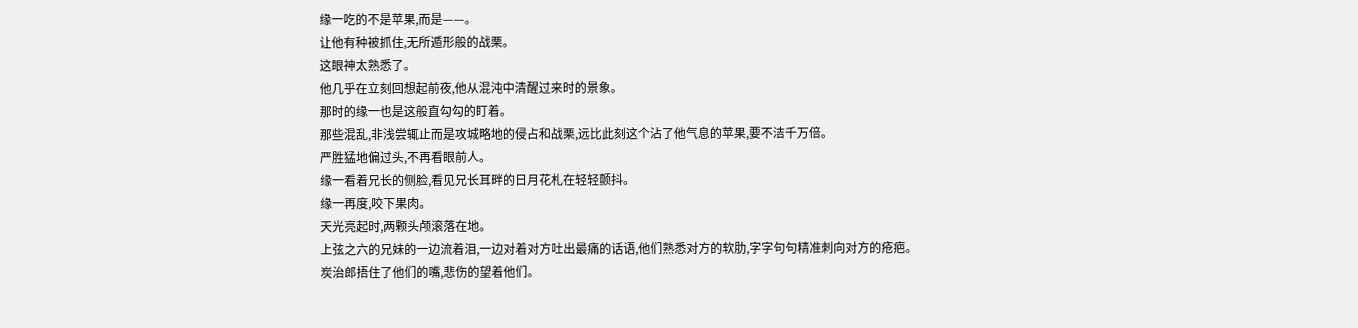缘一吃的不是苹果,而是——。
让他有种被抓住,无所遁形般的战栗。
这眼神太熟悉了。
他几乎在立刻回想起前夜,他从混沌中清醒过来时的景象。
那时的缘一也是这般直勾勾的盯着。
那些混乱,非浅尝辄止而是攻城略地的侵占和战栗,远比此刻这个沾了他气息的苹果,要不洁千万倍。
严胜猛地偏过头,不再看眼前人。
缘一看着兄长的侧脸,看见兄长耳畔的日月花札在轻轻颤抖。
缘一再度,咬下果肉。
天光亮起时,两颗头颅滚落在地。
上弦之六的兄妹的一边流着泪,一边对着对方吐出最痛的话语,他们熟悉对方的软肋,字字句句精准刺向对方的疮疤。
炭治郎捂住了他们的嘴,悲伤的望着他们。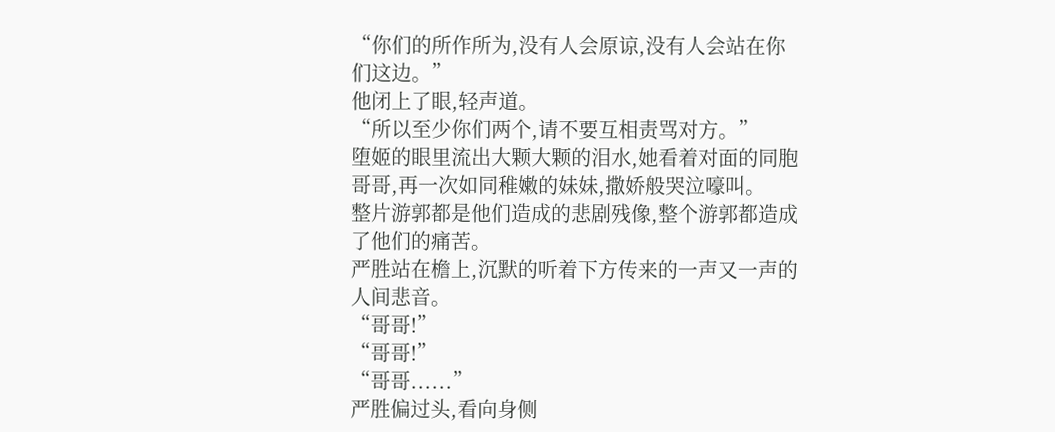“你们的所作所为,没有人会原谅,没有人会站在你们这边。”
他闭上了眼,轻声道。
“所以至少你们两个,请不要互相责骂对方。”
堕姬的眼里流出大颗大颗的泪水,她看着对面的同胞哥哥,再一次如同稚嫩的妹妹,撒娇般哭泣嚎叫。
整片游郭都是他们造成的悲剧残像,整个游郭都造成了他们的痛苦。
严胜站在檐上,沉默的听着下方传来的一声又一声的人间悲音。
“哥哥!”
“哥哥!”
“哥哥......”
严胜偏过头,看向身侧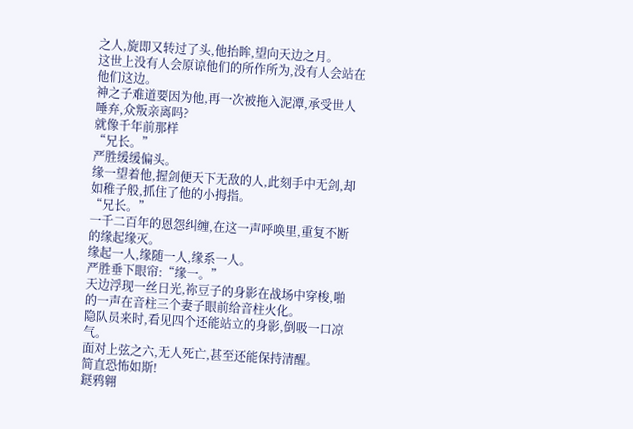之人,旋即又转过了头,他抬眸,望向天边之月。
这世上没有人会原谅他们的所作所为,没有人会站在他们这边。
神之子难道要因为他,再一次被拖入泥潭,承受世人唾弃,众叛亲离吗?
就像千年前那样
“兄长。”
严胜缓缓偏头。
缘一望着他,握剑便天下无敌的人,此刻手中无剑,却如稚子般,抓住了他的小拇指。
“兄长。”
一千二百年的恩怨纠缠,在这一声呼唤里,重复不断的缘起缘灭。
缘起一人,缘随一人,缘系一人。
严胜垂下眼帘:“缘一。”
天边浮现一丝日光,祢豆子的身影在战场中穿梭,啪的一声在音柱三个妻子眼前给音柱火化。
隐队员来时,看见四个还能站立的身影,倒吸一口凉气。
面对上弦之六,无人死亡,甚至还能保持清醒。
简直恐怖如斯!
鎹鸦翱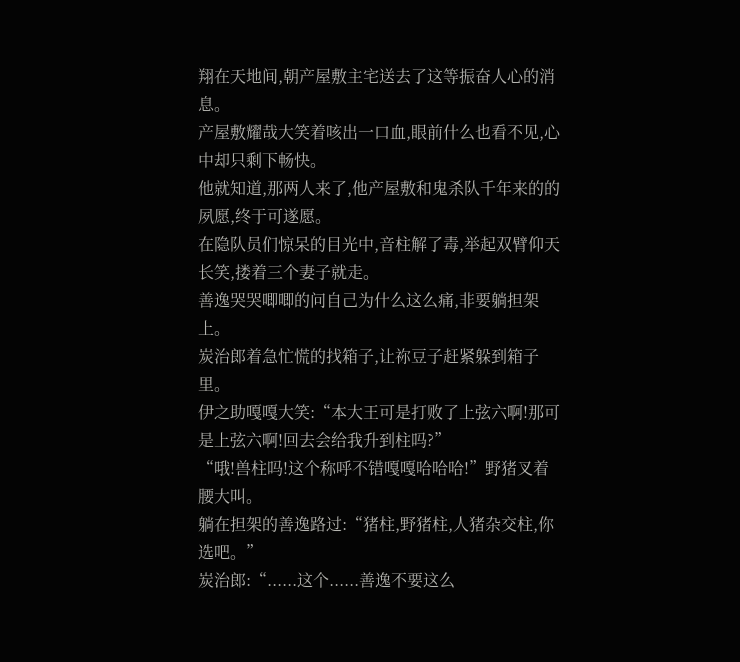翔在天地间,朝产屋敷主宅送去了这等振奋人心的消息。
产屋敷耀哉大笑着咳出一口血,眼前什么也看不见,心中却只剩下畅快。
他就知道,那两人来了,他产屋敷和鬼杀队千年来的的夙愿,终于可遂愿。
在隐队员们惊呆的目光中,音柱解了毒,举起双臂仰天长笑,搂着三个妻子就走。
善逸哭哭唧唧的问自己为什么这么痛,非要躺担架上。
炭治郎着急忙慌的找箱子,让祢豆子赶紧躲到箱子里。
伊之助嘎嘎大笑:“本大王可是打败了上弦六啊!那可是上弦六啊!回去会给我升到柱吗?”
“哦!兽柱吗!这个称呼不错嘎嘎哈哈哈!”野猪叉着腰大叫。
躺在担架的善逸路过:“猪柱,野猪柱,人猪杂交柱,你选吧。”
炭治郎:“......这个......善逸不要这么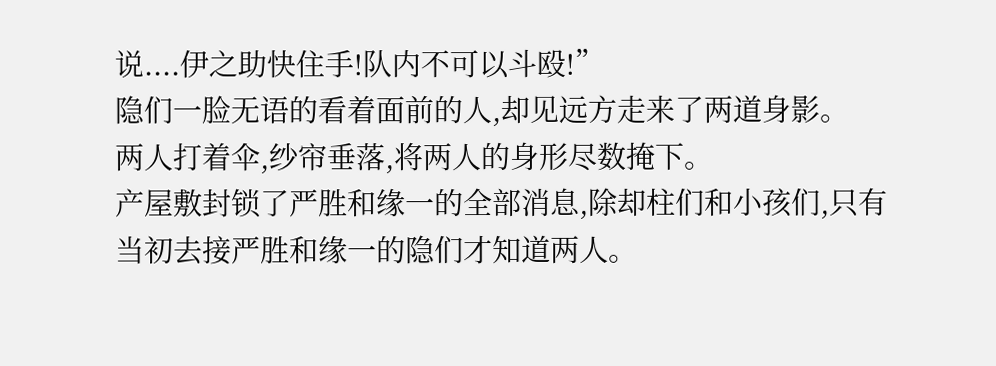说....伊之助快住手!队内不可以斗殴!”
隐们一脸无语的看着面前的人,却见远方走来了两道身影。
两人打着伞,纱帘垂落,将两人的身形尽数掩下。
产屋敷封锁了严胜和缘一的全部消息,除却柱们和小孩们,只有当初去接严胜和缘一的隐们才知道两人。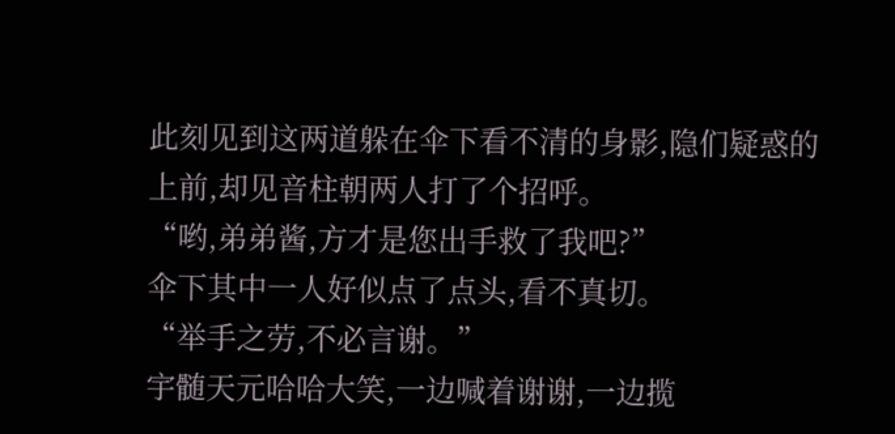此刻见到这两道躲在伞下看不清的身影,隐们疑惑的上前,却见音柱朝两人打了个招呼。
“哟,弟弟酱,方才是您出手救了我吧?”
伞下其中一人好似点了点头,看不真切。
“举手之劳,不必言谢。”
宇髄天元哈哈大笑,一边喊着谢谢,一边揽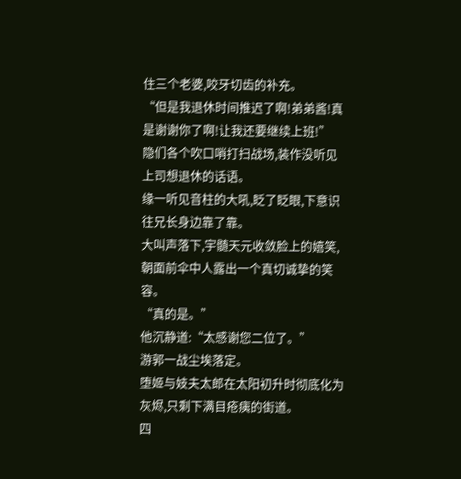住三个老婆,咬牙切齿的补充。
“但是我退休时间推迟了啊!弟弟酱!真是谢谢你了啊!让我还要继续上班!”
隐们各个吹口哨打扫战场,装作没听见上司想退休的话语。
缘一听见音柱的大吼,眨了眨眼,下意识往兄长身边靠了靠。
大叫声落下,宇髄天元收敛脸上的嬉笑,朝面前伞中人露出一个真切诚挚的笑容。
“真的是。”
他沉静道:“太感谢您二位了。”
游郭一战尘埃落定。
堕姬与妓夫太郎在太阳初升时彻底化为灰烬,只剩下满目疮痍的街道。
四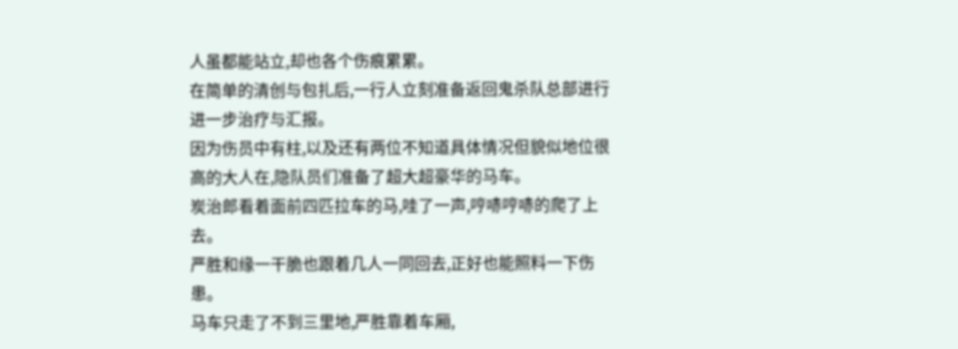人虽都能站立,却也各个伤痕累累。
在简单的清创与包扎后,一行人立刻准备返回鬼杀队总部进行进一步治疗与汇报。
因为伤员中有柱,以及还有两位不知道具体情况但貌似地位很高的大人在,隐队员们准备了超大超豪华的马车。
炭治郎看着面前四匹拉车的马,哇了一声,哼哧哼哧的爬了上去。
严胜和缘一干脆也跟着几人一同回去,正好也能照料一下伤患。
马车只走了不到三里地,严胜靠着车厢,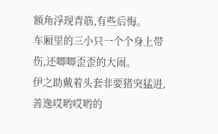额角浮现青筋,有些后悔。
车厢里的三小只一个个身上带伤,还唧唧歪歪的大闹。
伊之助戴着头套非要猪突猛进,善逸哎哟哎哟的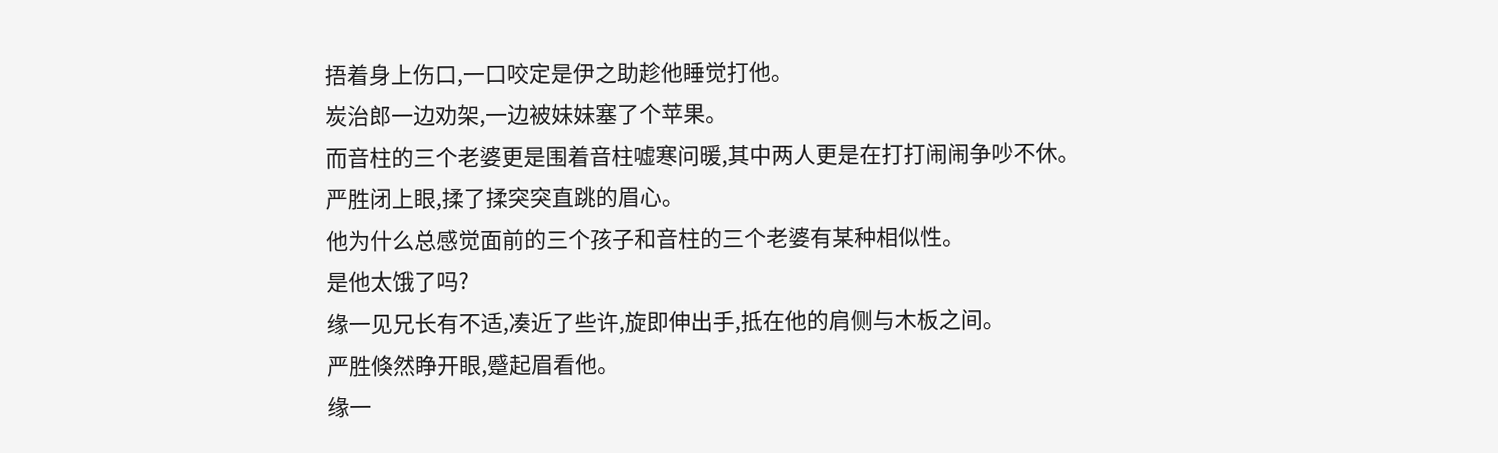捂着身上伤口,一口咬定是伊之助趁他睡觉打他。
炭治郎一边劝架,一边被妹妹塞了个苹果。
而音柱的三个老婆更是围着音柱嘘寒问暖,其中两人更是在打打闹闹争吵不休。
严胜闭上眼,揉了揉突突直跳的眉心。
他为什么总感觉面前的三个孩子和音柱的三个老婆有某种相似性。
是他太饿了吗?
缘一见兄长有不适,凑近了些许,旋即伸出手,抵在他的肩侧与木板之间。
严胜倏然睁开眼,蹙起眉看他。
缘一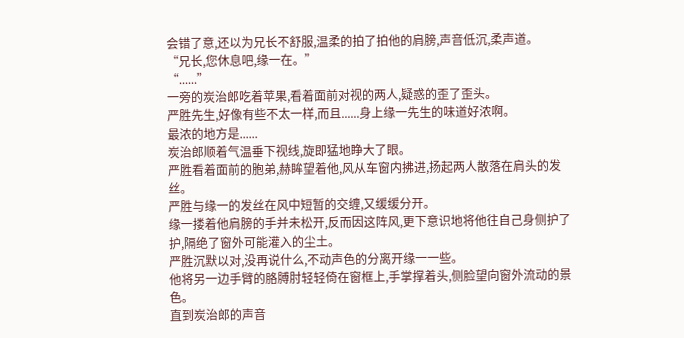会错了意,还以为兄长不舒服,温柔的拍了拍他的肩膀,声音低沉,柔声道。
“兄长,您休息吧,缘一在。”
“......”
一旁的炭治郎吃着苹果,看着面前对视的两人,疑惑的歪了歪头。
严胜先生,好像有些不太一样,而且......身上缘一先生的味道好浓啊。
最浓的地方是......
炭治郎顺着气温垂下视线,旋即猛地睁大了眼。
严胜看着面前的胞弟,赫眸望着他,风从车窗内拂进,扬起两人散落在肩头的发丝。
严胜与缘一的发丝在风中短暂的交缠,又缓缓分开。
缘一搂着他肩膀的手并未松开,反而因这阵风,更下意识地将他往自己身侧护了护,隔绝了窗外可能灌入的尘土。
严胜沉默以对,没再说什么,不动声色的分离开缘一一些。
他将另一边手臂的胳膊肘轻轻倚在窗框上,手掌撑着头,侧脸望向窗外流动的景色。
直到炭治郎的声音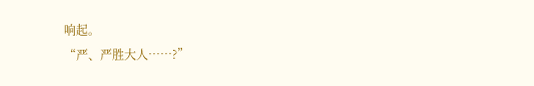响起。
“严、严胜大人……?”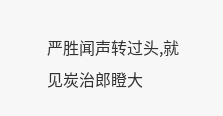严胜闻声转过头,就见炭治郎瞪大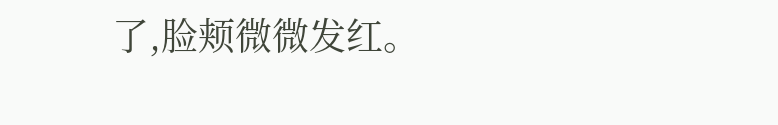了,脸颊微微发红。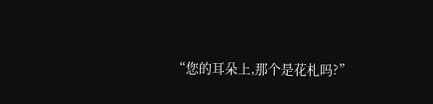“您的耳朵上,那个是花札吗?”